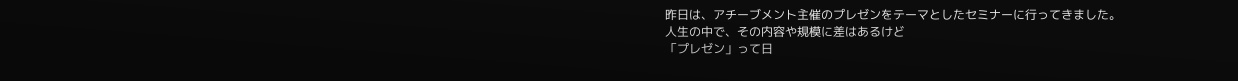昨日は、アチーブメント主催のプレゼンをテーマとしたセミナーに行ってきました。
人生の中で、その内容や規模に差はあるけど
「プレゼン」って日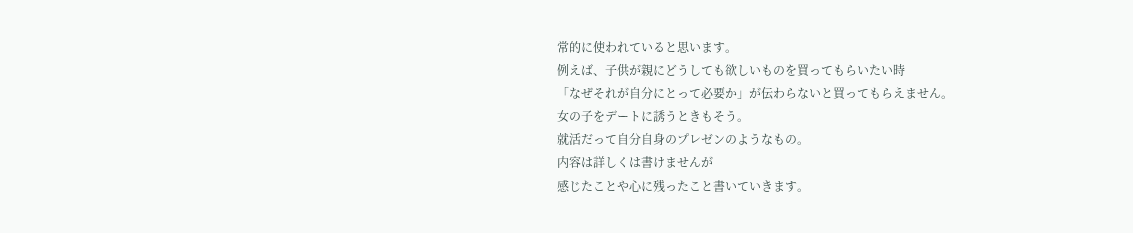常的に使われていると思います。
例えば、子供が親にどうしても欲しいものを買ってもらいたい時
「なぜそれが自分にとって必要か」が伝わらないと買ってもらえません。
女の子をデートに誘うときもそう。
就活だって自分自身のプレゼンのようなもの。
内容は詳しくは書けませんが
感じたことや心に残ったこと書いていきます。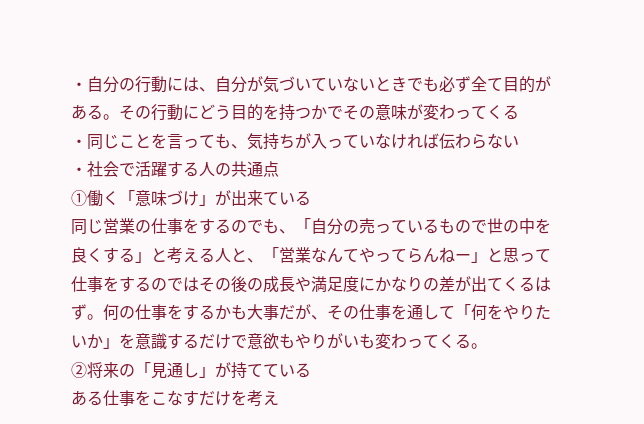・自分の行動には、自分が気づいていないときでも必ず全て目的がある。その行動にどう目的を持つかでその意味が変わってくる
・同じことを言っても、気持ちが入っていなければ伝わらない
・社会で活躍する人の共通点
①働く「意味づけ」が出来ている
同じ営業の仕事をするのでも、「自分の売っているもので世の中を良くする」と考える人と、「営業なんてやってらんねー」と思って仕事をするのではその後の成長や満足度にかなりの差が出てくるはず。何の仕事をするかも大事だが、その仕事を通して「何をやりたいか」を意識するだけで意欲もやりがいも変わってくる。
②将来の「見通し」が持てている
ある仕事をこなすだけを考え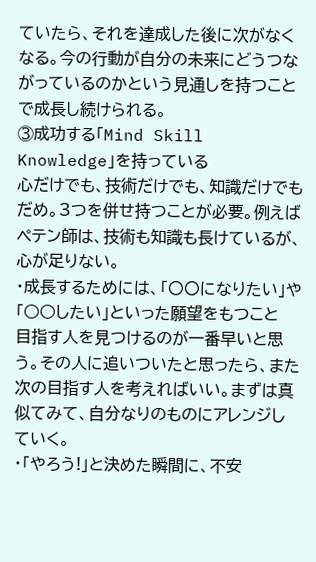ていたら、それを達成した後に次がなくなる。今の行動が自分の未来にどうつながっているのかという見通しを持つことで成長し続けられる。
③成功する「Mind Skill Knowledge」を持っている
心だけでも、技術だけでも、知識だけでもだめ。3つを併せ持つことが必要。例えばペテン師は、技術も知識も長けているが、心が足りない。
・成長するためには、「〇〇になりたい」や「○○したい」といった願望をもつこと
目指す人を見つけるのが一番早いと思う。その人に追いついたと思ったら、また次の目指す人を考えればいい。まずは真似てみて、自分なりのものにアレンジしていく。
・「やろう!」と決めた瞬間に、不安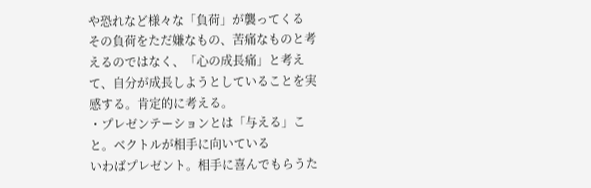や恐れなど様々な「負荷」が襲ってくる
その負荷をただ嫌なもの、苦痛なものと考えるのではなく、「心の成長痛」と考えて、自分が成長しようとしていることを実感する。肯定的に考える。
・プレゼンテーションとは「与える」こと。ベクトルが相手に向いている
いわばプレゼント。相手に喜んでもらうた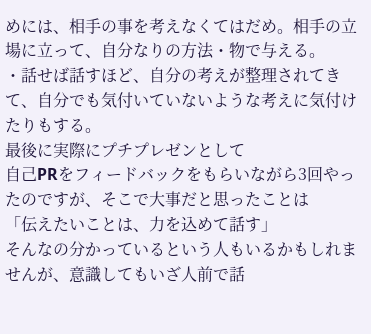めには、相手の事を考えなくてはだめ。相手の立場に立って、自分なりの方法・物で与える。
・話せば話すほど、自分の考えが整理されてきて、自分でも気付いていないような考えに気付けたりもする。
最後に実際にプチプレゼンとして
自己PRをフィードバックをもらいながら3回やったのですが、そこで大事だと思ったことは
「伝えたいことは、力を込めて話す」
そんなの分かっているという人もいるかもしれませんが、意識してもいざ人前で話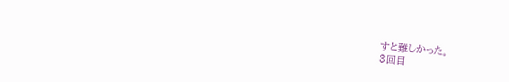すと難しかった。
3回目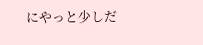にやっと少しだ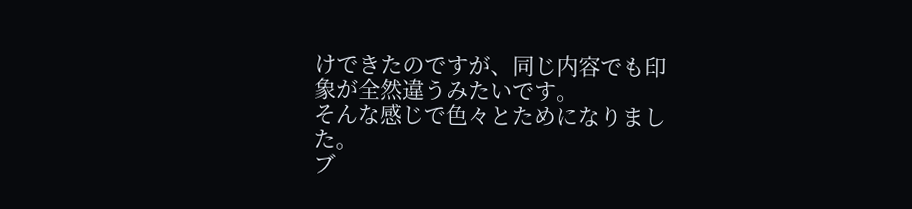けできたのですが、同じ内容でも印象が全然違うみたいです。
そんな感じで色々とためになりました。
ブ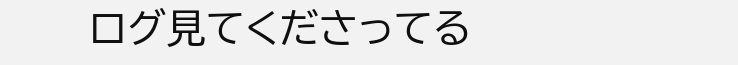ログ見てくださってる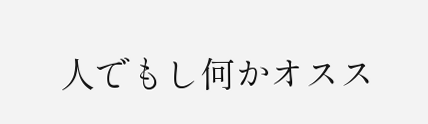人でもし何かオスス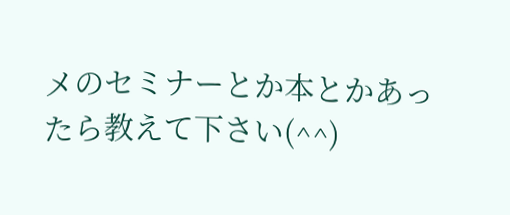メのセミナーとか本とかあったら教えて下さい(^^)